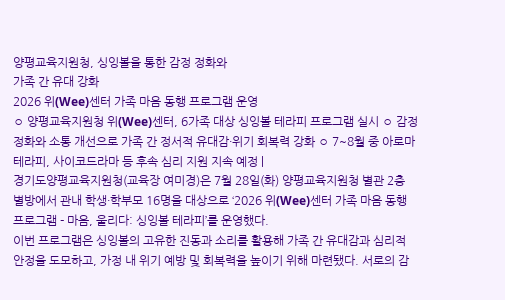양평교육지원청, 싱잉볼을 통한 감정 정화와
가족 간 유대 강화
2026 위(Wee)센터 가족 마음 동행 프로그램 운영
◦ 양평교육지원청 위(Wee)센터, 6가족 대상 싱잉볼 테라피 프로그램 실시 ◦ 감정 정화와 소통 개선으로 가족 간 정서적 유대감·위기 회복력 강화 ◦ 7~8월 중 아로마 테라피, 사이코드라마 등 후속 심리 지원 지속 예정 |
경기도양평교육지원청(교육장 여미경)은 7월 28일(화) 양평교육지원청 별관 2층 별방에서 관내 학생·학부모 16명을 대상으로 ‘2026 위(Wee)센터 가족 마음 동행 프로그램 - 마음, 울리다: 싱잉볼 테라피’를 운영했다.
이번 프로그램은 싱잉볼의 고유한 진동과 소리를 활용해 가족 간 유대감과 심리적 안정을 도모하고, 가정 내 위기 예방 및 회복력을 높이기 위해 마련됐다. 서로의 감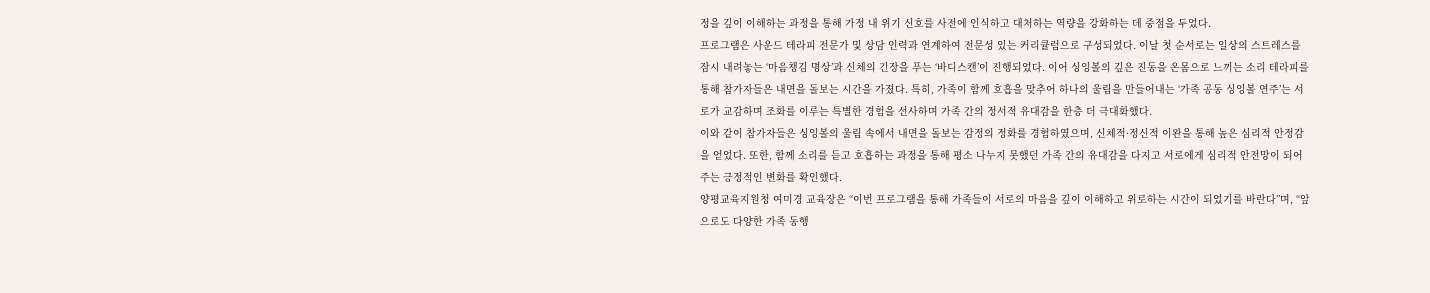정을 깊이 이해하는 과정을 통해 가정 내 위기 신호를 사전에 인식하고 대처하는 역량을 강화하는 데 중점을 두었다.
프로그램은 사운드 테라피 전문가 및 상담 인력과 연계하여 전문성 있는 커리큘럼으로 구성되었다. 이날 첫 순서로는 일상의 스트레스를 잠시 내려놓는 ‘마음챙김 명상’과 신체의 긴장을 푸는 ‘바디스캔’이 진행되었다. 이어 싱잉볼의 깊은 진동을 온몸으로 느끼는 소리 테라피를 통해 참가자들은 내면을 돌보는 시간을 가졌다. 특히, 가족이 함께 호흡을 맞추어 하나의 울림을 만들어내는 ‘가족 공동 싱잉볼 연주’는 서로가 교감하며 조화를 이루는 특별한 경험을 선사하며 가족 간의 정서적 유대감을 한층 더 극대화했다.
이와 같이 참가자들은 싱잉볼의 울림 속에서 내면을 돌보는 감정의 정화를 경험하였으며, 신체적·정신적 이완을 통해 높은 심리적 안정감을 얻었다. 또한, 함께 소리를 듣고 호흡하는 과정을 통해 평소 나누지 못했던 가족 간의 유대감을 다지고 서로에게 심리적 안전망이 되어주는 긍정적인 변화를 확인했다.
양평교육지원청 여미경 교육장은 “이번 프로그램을 통해 가족들이 서로의 마음을 깊이 이해하고 위로하는 시간이 되었기를 바란다”며, “앞으로도 다양한 가족 동행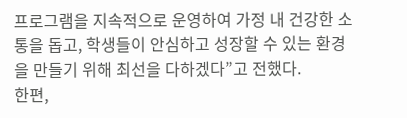프로그램을 지속적으로 운영하여 가정 내 건강한 소통을 돕고, 학생들이 안심하고 성장할 수 있는 환경을 만들기 위해 최선을 다하겠다”고 전했다.
한편,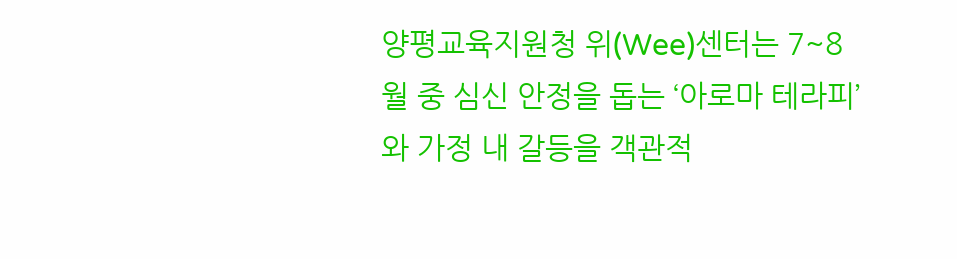양평교육지원청 위(Wee)센터는 7~8월 중 심신 안정을 돕는 ‘아로마 테라피’와 가정 내 갈등을 객관적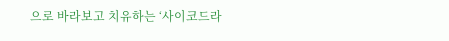으로 바라보고 치유하는 ‘사이코드라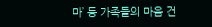마’ 등 가족들의 마음 건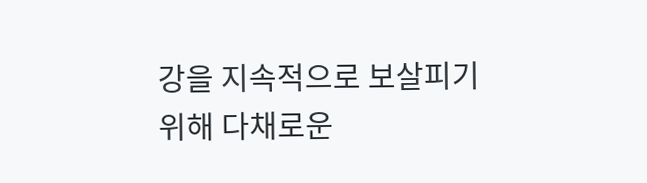강을 지속적으로 보살피기 위해 다채로운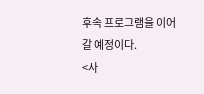후속 프로그램을 이어갈 예정이다.
<사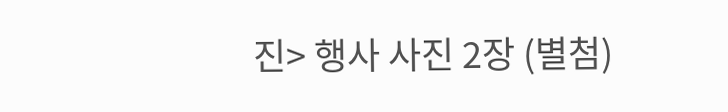진> 행사 사진 2장 (별첨)